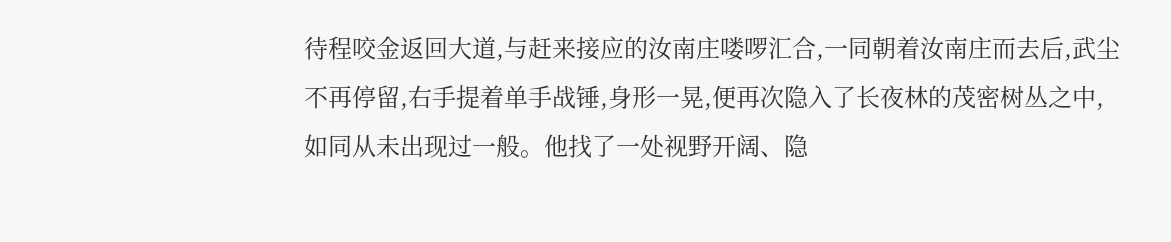待程咬金返回大道,与赶来接应的汝南庄喽啰汇合,一同朝着汝南庄而去后,武尘不再停留,右手提着单手战锤,身形一晃,便再次隐入了长夜林的茂密树丛之中,如同从未出现过一般。他找了一处视野开阔、隐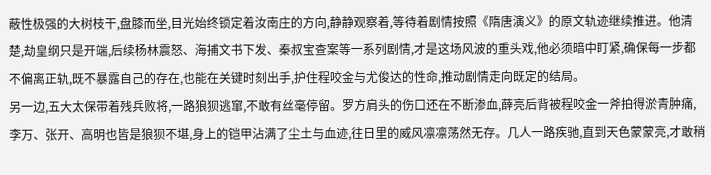蔽性极强的大树枝干,盘膝而坐,目光始终锁定着汝南庄的方向,静静观察着,等待着剧情按照《隋唐演义》的原文轨迹继续推进。他清楚,劫皇纲只是开端,后续杨林震怒、海捕文书下发、秦叔宝查案等一系列剧情,才是这场风波的重头戏,他必须暗中盯紧,确保每一步都不偏离正轨,既不暴露自己的存在,也能在关键时刻出手,护住程咬金与尤俊达的性命,推动剧情走向既定的结局。
另一边,五大太保带着残兵败将,一路狼狈逃窜,不敢有丝毫停留。罗方肩头的伤口还在不断渗血,薛亮后背被程咬金一斧拍得淤青肿痛,李万、张开、高明也皆是狼狈不堪,身上的铠甲沾满了尘土与血迹,往日里的威风凛凛荡然无存。几人一路疾驰,直到天色蒙蒙亮,才敢稍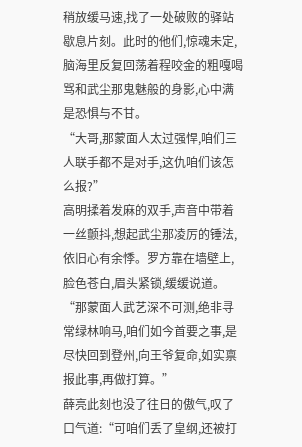稍放缓马速,找了一处破败的驿站歇息片刻。此时的他们,惊魂未定,脑海里反复回荡着程咬金的粗嘎喝骂和武尘那鬼魅般的身影,心中满是恐惧与不甘。
“大哥,那蒙面人太过强悍,咱们三人联手都不是对手,这仇咱们该怎么报?”
高明揉着发麻的双手,声音中带着一丝颤抖,想起武尘那凌厉的锤法,依旧心有余悸。罗方靠在墙壁上,脸色苍白,眉头紧锁,缓缓说道。
“那蒙面人武艺深不可测,绝非寻常绿林响马,咱们如今首要之事,是尽快回到登州,向王爷复命,如实禀报此事,再做打算。”
薛亮此刻也没了往日的傲气,叹了口气道:“可咱们丢了皇纲,还被打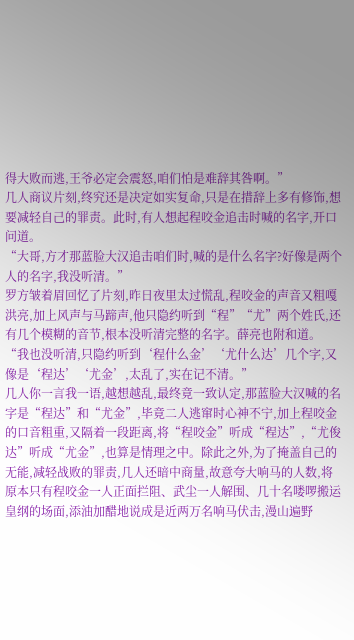得大败而逃,王爷必定会震怒,咱们怕是难辞其咎啊。”
几人商议片刻,终究还是决定如实复命,只是在措辞上多有修饰,想要减轻自己的罪责。此时,有人想起程咬金追击时喊的名字,开口问道。
“大哥,方才那蓝脸大汉追击咱们时,喊的是什么名字?好像是两个人的名字,我没听清。”
罗方皱着眉回忆了片刻,昨日夜里太过慌乱,程咬金的声音又粗嘎洪亮,加上风声与马蹄声,他只隐约听到“程”“尤”两个姓氏,还有几个模糊的音节,根本没听清完整的名字。薛亮也附和道。
“我也没听清,只隐约听到‘程什么金’‘尤什么达’几个字,又像是‘程达’‘尤金’,太乱了,实在记不清。”
几人你一言我一语,越想越乱,最终竟一致认定,那蓝脸大汉喊的名字是“程达”和“尤金”,毕竟二人逃窜时心神不宁,加上程咬金的口音粗重,又隔着一段距离,将“程咬金”听成“程达”,“尤俊达”听成“尤金”,也算是情理之中。除此之外,为了掩盖自己的无能,减轻战败的罪责,几人还暗中商量,故意夸大响马的人数,将原本只有程咬金一人正面拦阻、武尘一人解围、几十名喽啰搬运皇纲的场面,添油加醋地说成是近两万名响马伏击,漫山遍野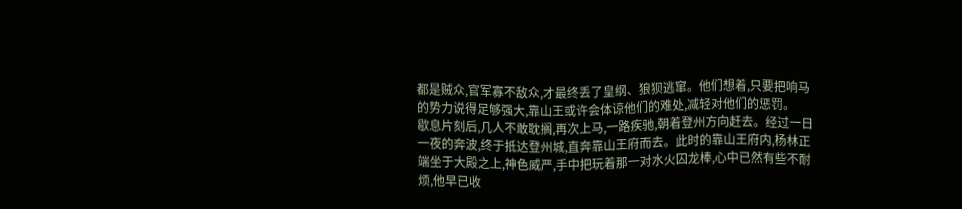都是贼众,官军寡不敌众,才最终丢了皇纲、狼狈逃窜。他们想着,只要把响马的势力说得足够强大,靠山王或许会体谅他们的难处,减轻对他们的惩罚。
歇息片刻后,几人不敢耽搁,再次上马,一路疾驰,朝着登州方向赶去。经过一日一夜的奔波,终于抵达登州城,直奔靠山王府而去。此时的靠山王府内,杨林正端坐于大殿之上,神色威严,手中把玩着那一对水火囚龙棒,心中已然有些不耐烦,他早已收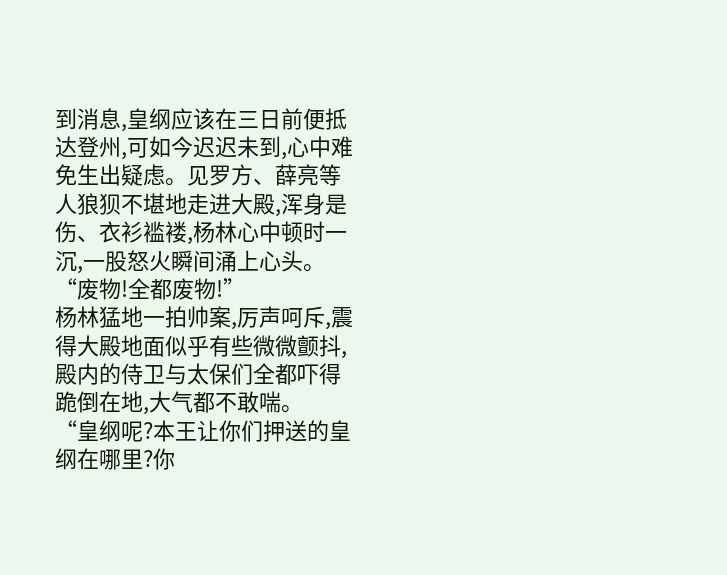到消息,皇纲应该在三日前便抵达登州,可如今迟迟未到,心中难免生出疑虑。见罗方、薛亮等人狼狈不堪地走进大殿,浑身是伤、衣衫褴褛,杨林心中顿时一沉,一股怒火瞬间涌上心头。
“废物!全都废物!”
杨林猛地一拍帅案,厉声呵斥,震得大殿地面似乎有些微微颤抖,殿内的侍卫与太保们全都吓得跪倒在地,大气都不敢喘。
“皇纲呢?本王让你们押送的皇纲在哪里?你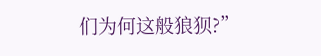们为何这般狼狈?”